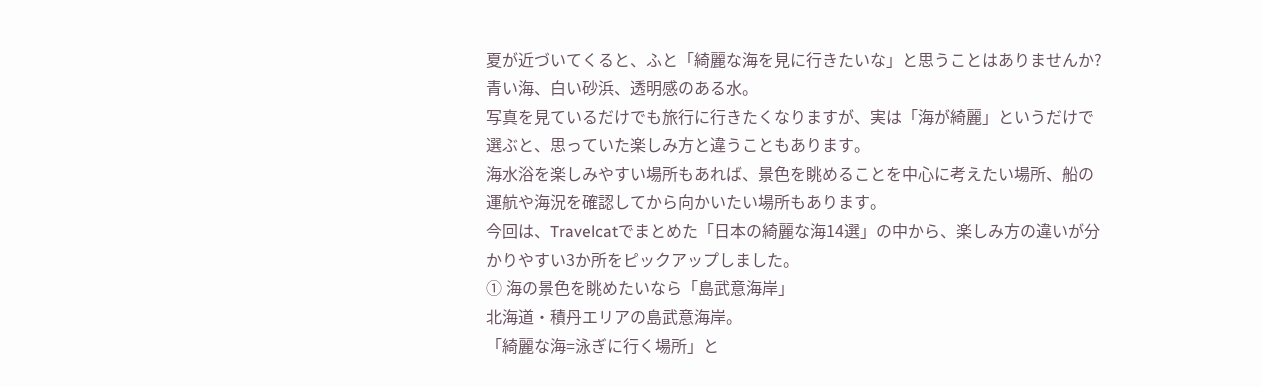夏が近づいてくると、ふと「綺麗な海を見に行きたいな」と思うことはありませんか?
青い海、白い砂浜、透明感のある水。
写真を見ているだけでも旅行に行きたくなりますが、実は「海が綺麗」というだけで選ぶと、思っていた楽しみ方と違うこともあります。
海水浴を楽しみやすい場所もあれば、景色を眺めることを中心に考えたい場所、船の運航や海況を確認してから向かいたい場所もあります。
今回は、Travelcatでまとめた「日本の綺麗な海14選」の中から、楽しみ方の違いが分かりやすい3か所をピックアップしました。
① 海の景色を眺めたいなら「島武意海岸」
北海道・積丹エリアの島武意海岸。
「綺麗な海=泳ぎに行く場所」と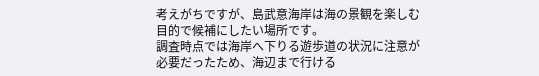考えがちですが、島武意海岸は海の景観を楽しむ目的で候補にしたい場所です。
調査時点では海岸へ下りる遊歩道の状況に注意が必要だったため、海辺まで行ける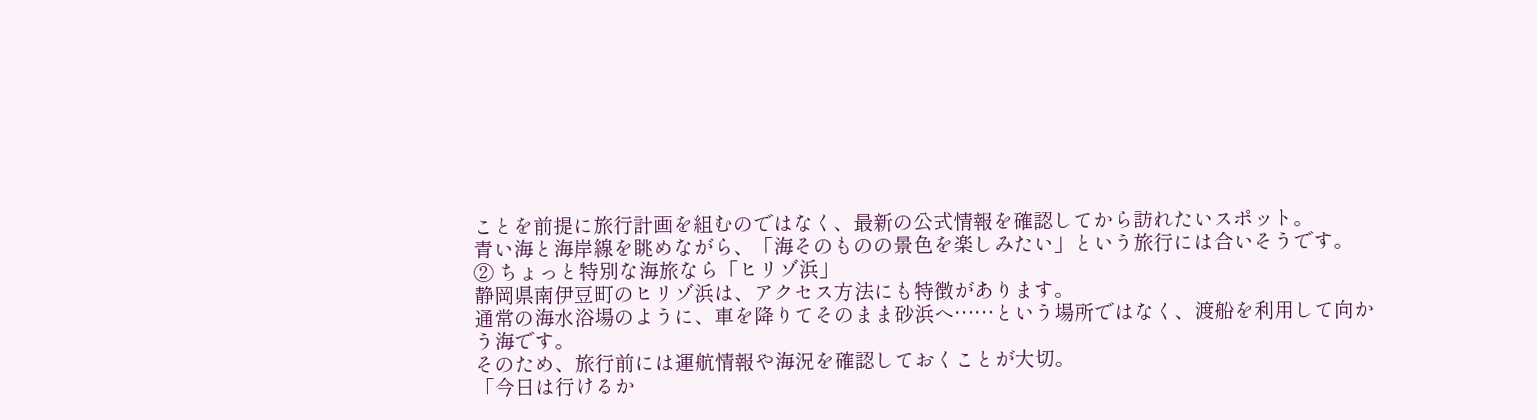ことを前提に旅行計画を組むのではなく、最新の公式情報を確認してから訪れたいスポット。
青い海と海岸線を眺めながら、「海そのものの景色を楽しみたい」という旅行には合いそうです。
② ちょっと特別な海旅なら「ヒリゾ浜」
静岡県南伊豆町のヒリゾ浜は、アクセス方法にも特徴があります。
通常の海水浴場のように、車を降りてそのまま砂浜へ……という場所ではなく、渡船を利用して向かう海です。
そのため、旅行前には運航情報や海況を確認しておくことが大切。
「今日は行けるか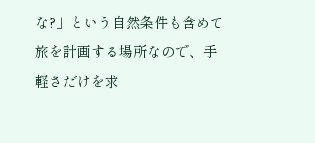な?」という自然条件も含めて旅を計画する場所なので、手軽さだけを求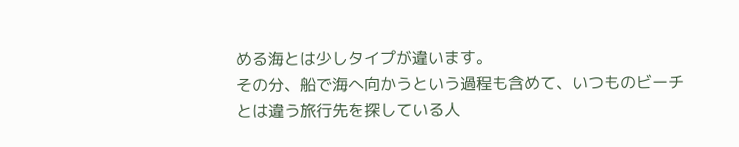める海とは少しタイプが違います。
その分、船で海へ向かうという過程も含めて、いつものビーチとは違う旅行先を探している人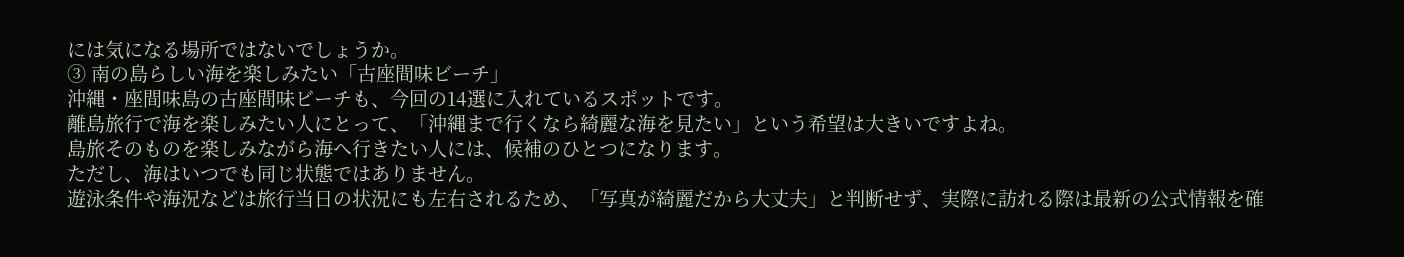には気になる場所ではないでしょうか。
③ 南の島らしい海を楽しみたい「古座間味ビーチ」
沖縄・座間味島の古座間味ビーチも、今回の14選に入れているスポットです。
離島旅行で海を楽しみたい人にとって、「沖縄まで行くなら綺麗な海を見たい」という希望は大きいですよね。
島旅そのものを楽しみながら海へ行きたい人には、候補のひとつになります。
ただし、海はいつでも同じ状態ではありません。
遊泳条件や海況などは旅行当日の状況にも左右されるため、「写真が綺麗だから大丈夫」と判断せず、実際に訪れる際は最新の公式情報を確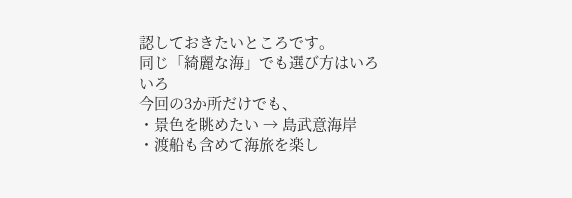認しておきたいところです。
同じ「綺麗な海」でも選び方はいろいろ
今回の3か所だけでも、
・景色を眺めたい → 島武意海岸
・渡船も含めて海旅を楽し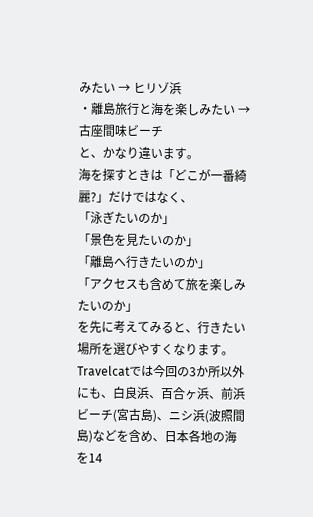みたい → ヒリゾ浜
・離島旅行と海を楽しみたい → 古座間味ビーチ
と、かなり違います。
海を探すときは「どこが一番綺麗?」だけではなく、
「泳ぎたいのか」
「景色を見たいのか」
「離島へ行きたいのか」
「アクセスも含めて旅を楽しみたいのか」
を先に考えてみると、行きたい場所を選びやすくなります。
Travelcatでは今回の3か所以外にも、白良浜、百合ヶ浜、前浜ビーチ(宮古島)、ニシ浜(波照間島)などを含め、日本各地の海を14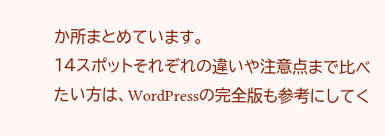か所まとめています。
14スポットそれぞれの違いや注意点まで比べたい方は、WordPressの完全版も参考にしてく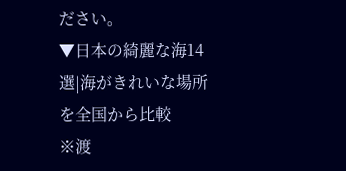ださい。
▼日本の綺麗な海14選|海がきれいな場所を全国から比較
※渡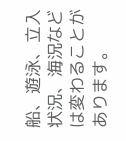船、遊泳、立入状況、海況などは変わることがあります。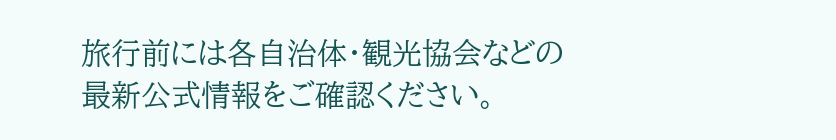旅行前には各自治体・観光協会などの最新公式情報をご確認ください。